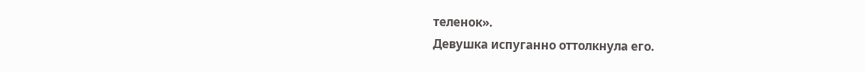теленок».
Девушка испуганно оттолкнула его.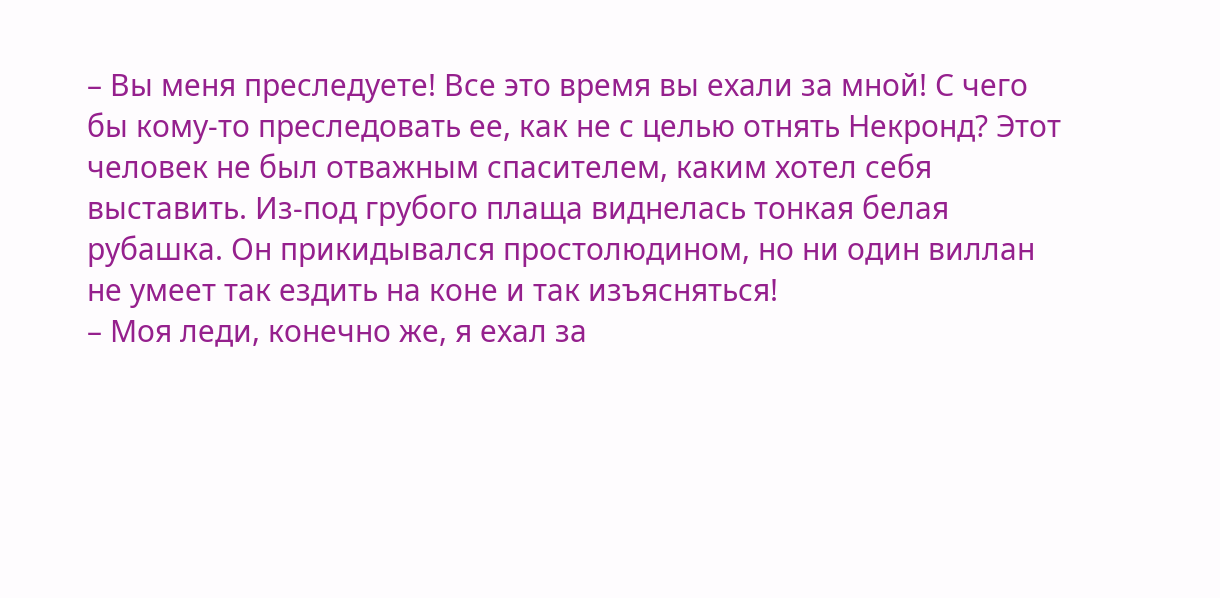– Вы меня преследуете! Все это время вы ехали за мной! С чего бы кому-то преследовать ее, как не с целью отнять Некронд? Этот человек не был отважным спасителем, каким хотел себя выставить. Из-под грубого плаща виднелась тонкая белая рубашка. Он прикидывался простолюдином, но ни один виллан не умеет так ездить на коне и так изъясняться!
– Моя леди, конечно же, я ехал за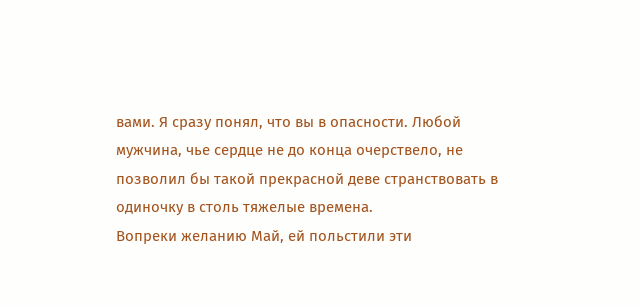вами. Я сразу понял, что вы в опасности. Любой мужчина, чье сердце не до конца очерствело, не позволил бы такой прекрасной деве странствовать в одиночку в столь тяжелые времена.
Вопреки желанию Май, ей польстили эти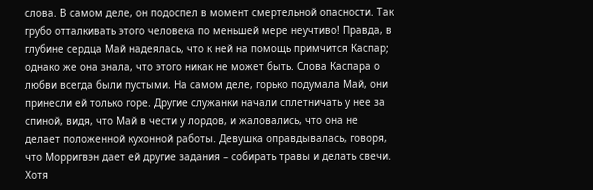слова. В самом деле, он подоспел в момент смертельной опасности. Так грубо отталкивать этого человека по меньшей мере неучтиво! Правда, в глубине сердца Май надеялась, что к ней на помощь примчится Каспар; однако же она знала, что этого никак не может быть. Слова Каспара о любви всегда были пустыми. На самом деле, горько подумала Май, они принесли ей только горе. Другие служанки начали сплетничать у нее за спиной, видя, что Май в чести у лордов, и жаловались, что она не делает положенной кухонной работы. Девушка оправдывалась, говоря, что Морригвэн дает ей другие задания – собирать травы и делать свечи. Хотя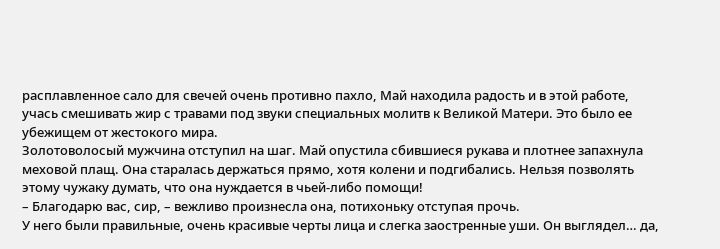расплавленное сало для свечей очень противно пахло, Май находила радость и в этой работе, учась смешивать жир с травами под звуки специальных молитв к Великой Матери. Это было ее убежищем от жестокого мира.
Золотоволосый мужчина отступил на шаг. Май опустила сбившиеся рукава и плотнее запахнула меховой плащ. Она старалась держаться прямо, хотя колени и подгибались. Нельзя позволять этому чужаку думать, что она нуждается в чьей-либо помощи!
– Благодарю вас, сир, – вежливо произнесла она, потихоньку отступая прочь.
У него были правильные, очень красивые черты лица и слегка заостренные уши. Он выглядел… да,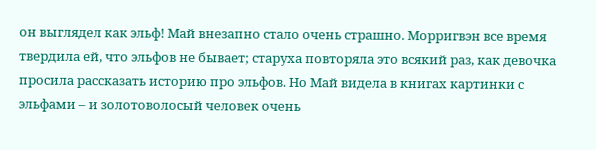он выглядел как эльф! Май внезапно стало очень страшно. Морригвэн все время твердила ей, что эльфов не бывает; старуха повторяла это всякий раз, как девочка просила рассказать историю про эльфов. Но Май видела в книгах картинки с эльфами – и золотоволосый человек очень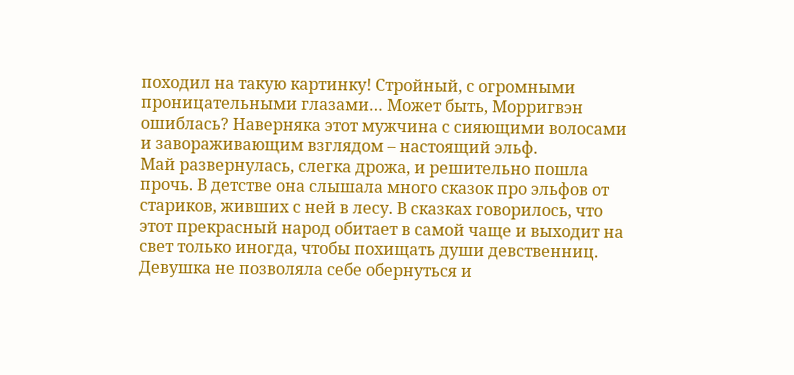походил на такую картинку! Стройный, с огромными проницательными глазами… Может быть, Морригвэн ошиблась? Наверняка этот мужчина с сияющими волосами и завораживающим взглядом – настоящий эльф.
Май развернулась, слегка дрожа, и решительно пошла прочь. В детстве она слышала много сказок про эльфов от стариков, живших с ней в лесу. В сказках говорилось, что этот прекрасный народ обитает в самой чаще и выходит на свет только иногда, чтобы похищать души девственниц.
Девушка не позволяла себе обернуться и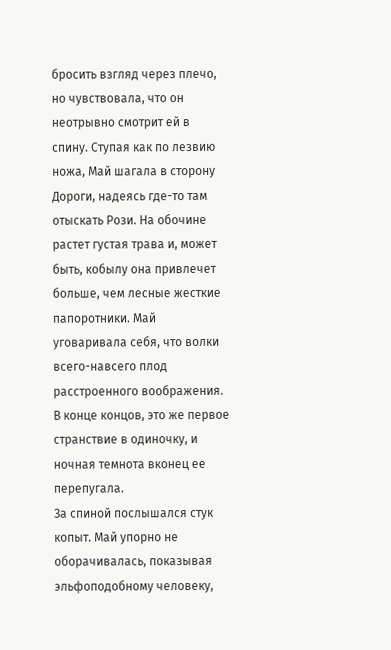бросить взгляд через плечо, но чувствовала, что он неотрывно смотрит ей в спину. Ступая как по лезвию ножа, Май шагала в сторону Дороги, надеясь где-то там отыскать Рози. На обочине растет густая трава и, может быть, кобылу она привлечет больше, чем лесные жесткие папоротники. Май уговаривала себя, что волки всего-навсего плод расстроенного воображения. В конце концов, это же первое странствие в одиночку, и ночная темнота вконец ее перепугала.
За спиной послышался стук копыт. Май упорно не оборачивалась, показывая эльфоподобному человеку,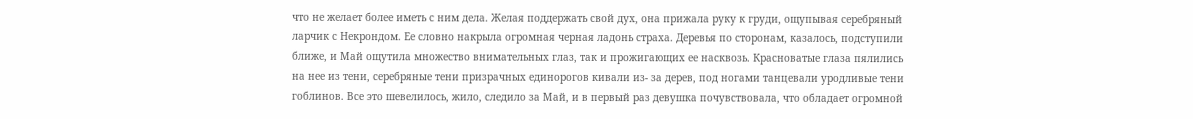что не желает более иметь с ним дела. Желая поддержать свой дух, она прижала руку к груди, ощупывая серебряный ларчик с Некрондом. Ее словно накрыла огромная черная ладонь страха. Деревья по сторонам, казалось, подступили ближе, и Май ощутила множество внимательных глаз, так и прожигающих ее насквозь. Красноватые глаза пялились на нее из тени, серебряные тени призрачных единорогов кивали из- за дерев, под ногами танцевали уродливые тени гоблинов. Все это шевелилось, жило, следило за Май, и в первый раз девушка почувствовала, что обладает огромной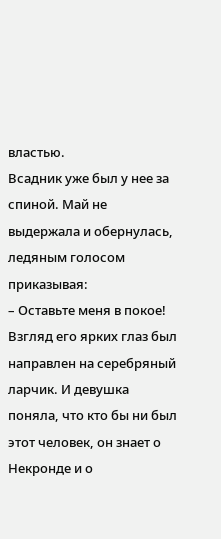властью.
Всадник уже был у нее за спиной. Май не выдержала и обернулась, ледяным голосом приказывая:
– Оставьте меня в покое!
Взгляд его ярких глаз был направлен на серебряный ларчик. И девушка поняла, что кто бы ни был этот человек, он знает о Некронде и о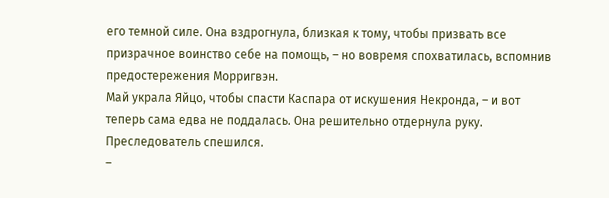его темной силе. Она вздрогнула, близкая к тому, чтобы призвать все призрачное воинство себе на помощь, – но вовремя спохватилась, вспомнив предостережения Морригвэн.
Май украла Яйцо, чтобы спасти Каспара от искушения Некронда, – и вот теперь сама едва не поддалась. Она решительно отдернула руку.
Преследователь спешился.
–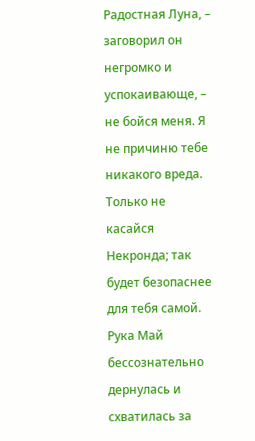Радостная Луна, – заговорил он негромко и успокаивающе, – не бойся меня. Я не причиню тебе никакого вреда. Только не касайся Некронда; так будет безопаснее для тебя самой.
Рука Май бессознательно дернулась и схватилась за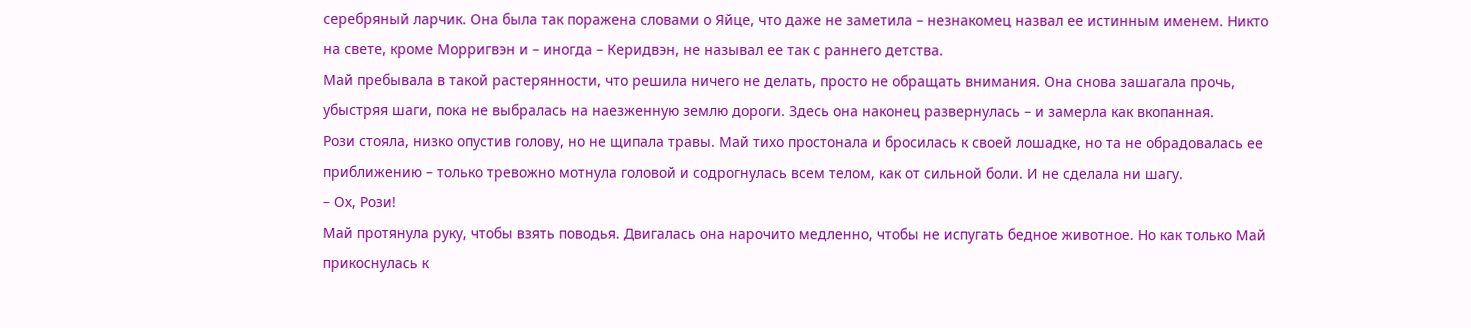серебряный ларчик. Она была так поражена словами о Яйце, что даже не заметила – незнакомец назвал ее истинным именем. Никто на свете, кроме Морригвэн и – иногда – Керидвэн, не называл ее так с раннего детства.
Май пребывала в такой растерянности, что решила ничего не делать, просто не обращать внимания. Она снова зашагала прочь, убыстряя шаги, пока не выбралась на наезженную землю дороги. Здесь она наконец развернулась – и замерла как вкопанная.
Рози стояла, низко опустив голову, но не щипала травы. Май тихо простонала и бросилась к своей лошадке, но та не обрадовалась ее приближению – только тревожно мотнула головой и содрогнулась всем телом, как от сильной боли. И не сделала ни шагу.
– Ох, Рози!
Май протянула руку, чтобы взять поводья. Двигалась она нарочито медленно, чтобы не испугать бедное животное. Но как только Май прикоснулась к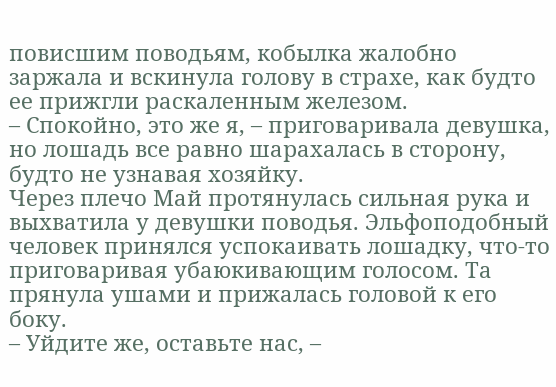повисшим поводьям, кобылка жалобно заржала и вскинула голову в страхе, как будто ее прижгли раскаленным железом.
– Спокойно, это же я, – приговаривала девушка, но лошадь все равно шарахалась в сторону, будто не узнавая хозяйку.
Через плечо Май протянулась сильная рука и выхватила у девушки поводья. Эльфоподобный человек принялся успокаивать лошадку, что-то приговаривая убаюкивающим голосом. Та прянула ушами и прижалась головой к его боку.
– Уйдите же, оставьте нас, –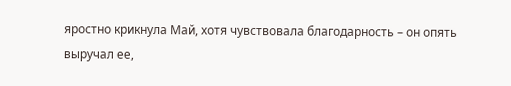яростно крикнула Май, хотя чувствовала благодарность – он опять выручал ее,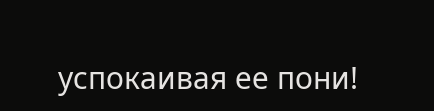успокаивая ее пони!